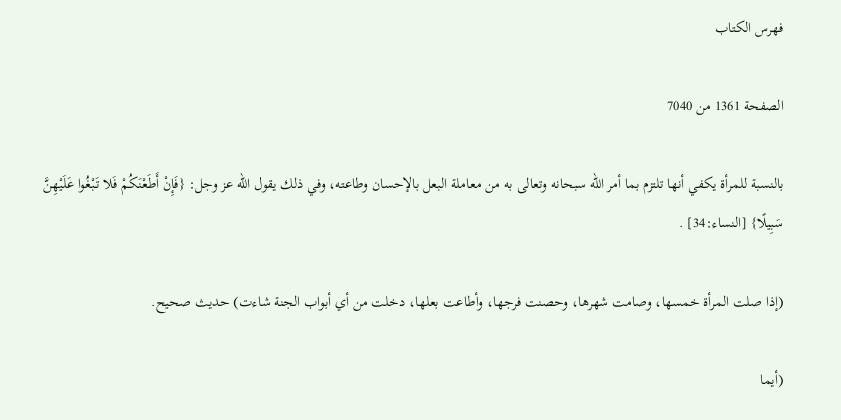فهرس الكتاب

الصفحة 1361 من 7040

بالنسبة للمرأة يكفي أنها تلتزم بما أمر الله سبحانه وتعالى به من معاملة البعل بالإحسان وطاعته، وفي ذلك يقول الله عز وجل: {فَإِنْ أَطَعْنَكُمْ فَلا تَبْغُوا عَلَيْهِنَّ سَبِيلًا} [النساء:34] .

(إذا صلت المرأة خمسها، وصامت شهرها، وحصنت فرجها، وأطاعت بعلها، دخلت من أي أبواب الجنة شاءت) حديث صحيح.

(أيما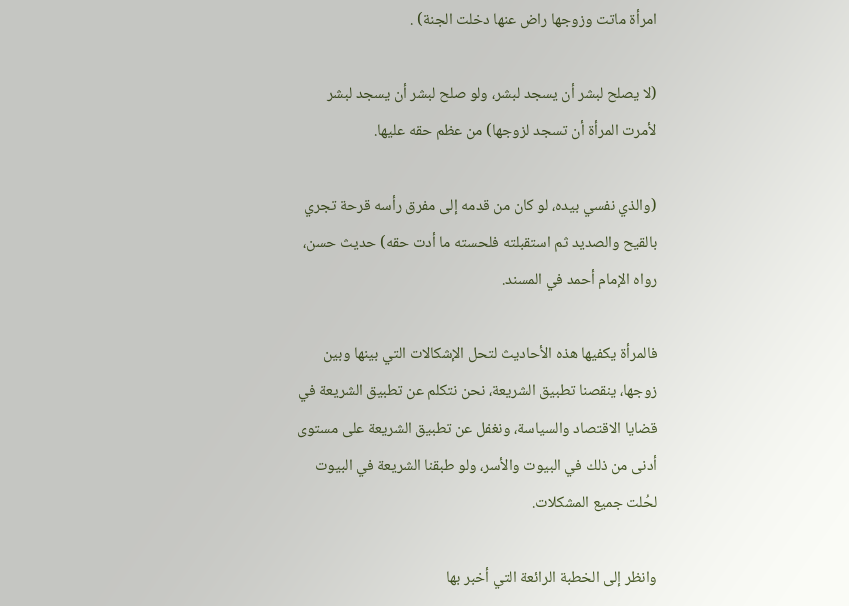امرأة ماتت وزوجها راض عنها دخلت الجنة) .

(لا يصلح لبشر أن يسجد لبشر، ولو صلح لبشر أن يسجد لبشر لأمرت المرأة أن تسجد لزوجها) من عظم حقه عليها.

(والذي نفسي بيده، لو كان من قدمه إلى مفرق رأسه قرحة تجري بالقيح والصديد ثم استقبلته فلحسته ما أدت حقه) حديث حسن، رواه الإمام أحمد في المسند.

فالمرأة يكفيها هذه الأحاديث لتحل الإشكالات التي بينها وبين زوجها، ينقصنا تطبيق الشريعة، نحن نتكلم عن تطبيق الشريعة في قضايا الاقتصاد والسياسة، ونغفل عن تطبيق الشريعة على مستوى أدنى من ذلك في البيوت والأسر، ولو طبقنا الشريعة في البيوت لحُلت جميع المشكلات.

وانظر إلى الخطبة الرائعة التي أخبر بها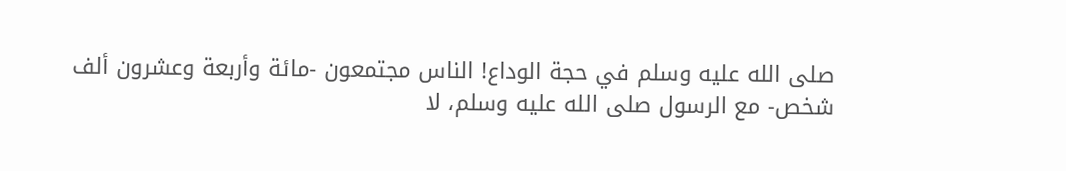صلى الله عليه وسلم في حجة الوداع! الناس مجتمعون -مائة وأربعة وعشرون ألف شخص- مع الرسول صلى الله عليه وسلم، لا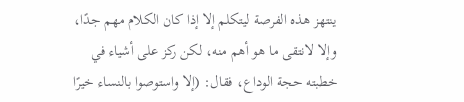ينتهز هذه الفرصة ليتكلم إلا إذا كان الكلام مهم جدًا، وإلا لانتقى ما هو أهم منه، لكن ركز على أشياء في خطبته حجة الوداع، فقال: (إلا واستوصوا بالنساء خيرًا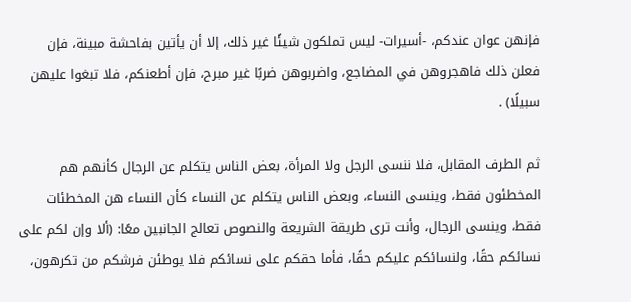فإنهن عوان عندكم، -أسيرات- ليس تملكون شيئًا غير ذلك، إلا أن يأتين بفاحشة مبينة، فإن فعلن ذلك فاهجروهن في المضاجع، واضربوهن ضربًا غير مبرح، فإن أطعنكم، فلا تبغوا عليهن سبيلًا) .

ثم الطرف المقابل، فلا ننسى الرجل ولا المرأة، بعض الناس يتكلم عن الرجال كأنهم هم المخطئون فقط، وينسى النساء، وبعض الناس يتكلم عن النساء كأن النساء هن المخطئات فقط، وينسى الرجال، وأنت ترى طريقة الشريعة والنصوص تعالج الجانبين معًا: (ألا وإن لكم على نسائكم حقًا، ولنسائكم عليكم حقًا، فأما حقكم على نسائكم فلا يوطئن فرشكم من تكرهون،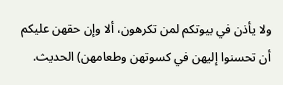ولا يأذن في بيوتكم لمن تكرهون، ألا وإن حقهن عليكم أن تحسنوا إليهن في كسوتهن وطعامهن) الحديث.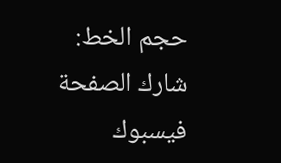حجم الخط:
شارك الصفحة
فيسبوك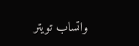واتساب تويتر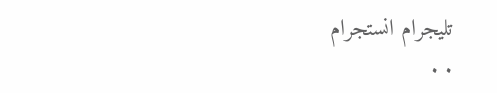تليجرام انستجرام
. .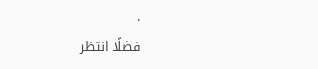.
فضلًا انتظر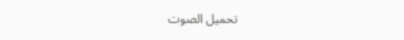تحميل الصوت